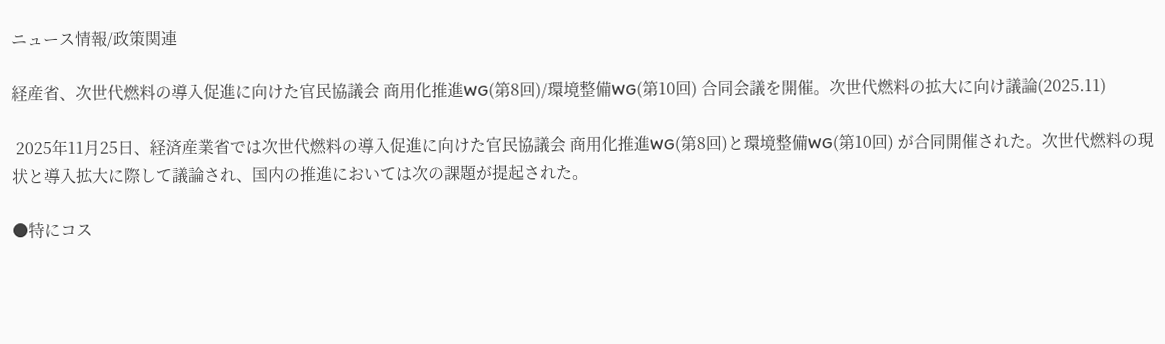ニュース情報/政策関連

経産省、次世代燃料の導入促進に向けた官民協議会 商用化推進WG(第8回)/環境整備WG(第10回) 合同会議を開催。次世代燃料の拡大に向け議論(2025.11)

 2025年11月25日、経済産業省では次世代燃料の導入促進に向けた官民協議会 商用化推進WG(第8回)と環境整備WG(第10回) が合同開催された。次世代燃料の現状と導入拡大に際して議論され、国内の推進においては次の課題が提起された。

●特にコス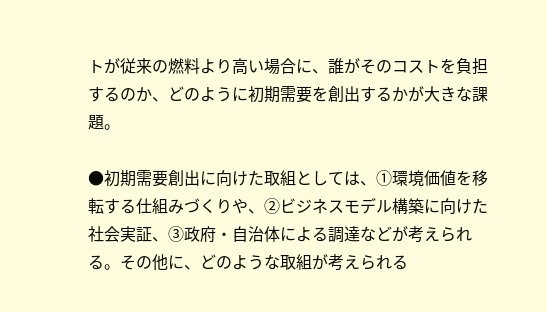トが従来の燃料より高い場合に、誰がそのコストを負担するのか、どのように初期需要を創出するかが大きな課題。

●初期需要創出に向けた取組としては、①環境価値を移転する仕組みづくりや、②ビジネスモデル構築に向けた社会実証、③政府・自治体による調達などが考えられる。その他に、どのような取組が考えられる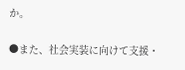か。

●また、社会実装に向けて支援・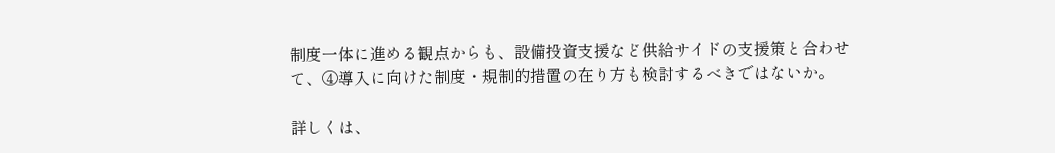制度一体に進める観点からも、設備投資支援など供給サイドの支援策と合わせて、④導入に向けた制度・規制的措置の在り方も検討するべきではないか。

詳しくは、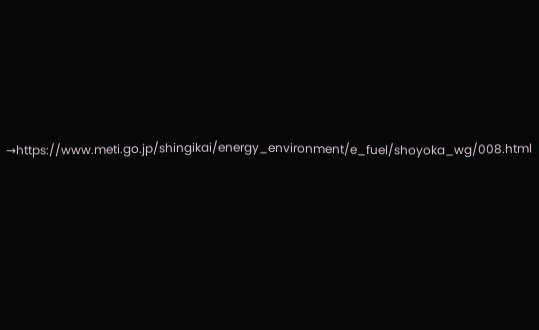→https://www.meti.go.jp/shingikai/energy_environment/e_fuel/shoyoka_wg/008.html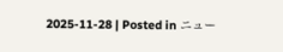2025-11-28 | Posted in ニュー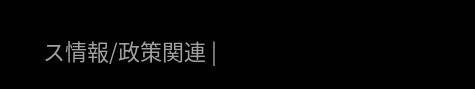ス情報/政策関連 |